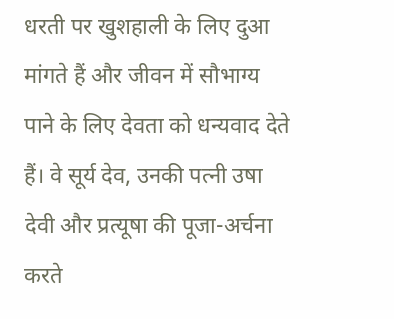धरती पर खुशहाली के लिए दुआ मांगते हैं और जीवन में सौभाग्य पाने के लिए देवता को धन्यवाद देते हैं। वे सूर्य देव, उनकी पत्नी उषा देवी और प्रत्यूषा की पूजा-अर्चना करते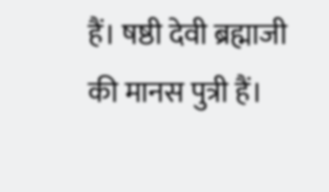हैं। षष्ठी देवी ब्रह्माजी की मानस पुत्री हैं।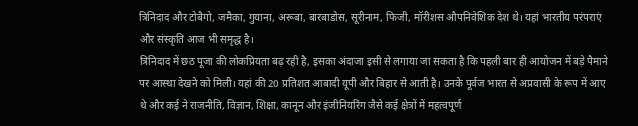त्रिनिदाद और टोबैगो, जमैका, गुयाना, अरूबा, बारबाडोस, सूरीनाम, फिजी, मॉरीशस औपनिवेशिक देश थे। यहां भारतीय परंपराएं और संस्कृति आज भी समृद्ध है।
त्रिनिदाद में छठ पूजा की लोकप्रियता बढ़ रही है, इसका अंदाजा इसी से लगाया जा सकता है कि पहली बार ही आयोजन में बड़े पैमाने पर आस्था देखने को मिली। यहां की 20 प्रतिशत आबादी यूपी और बिहार से आती है। उनके पूर्वज भारत से अप्रवासी के रूप में आए थे और कई ने राजनीति, विज्ञान, शिक्षा, कानून और इंजीनियरिंग जैसे कई क्षेत्रों में महत्वपूर्ण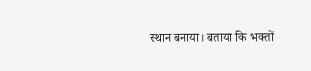स्थान बनाया। बताया कि भक्तों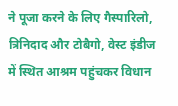ने पूजा करने के लिए गैस्पारिलो, त्रिनिदाद और टोबैगो, वेस्ट इंडीज में स्थित आश्रम पहुंचकर विधान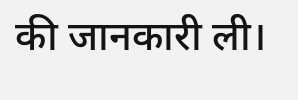की जानकारी ली।